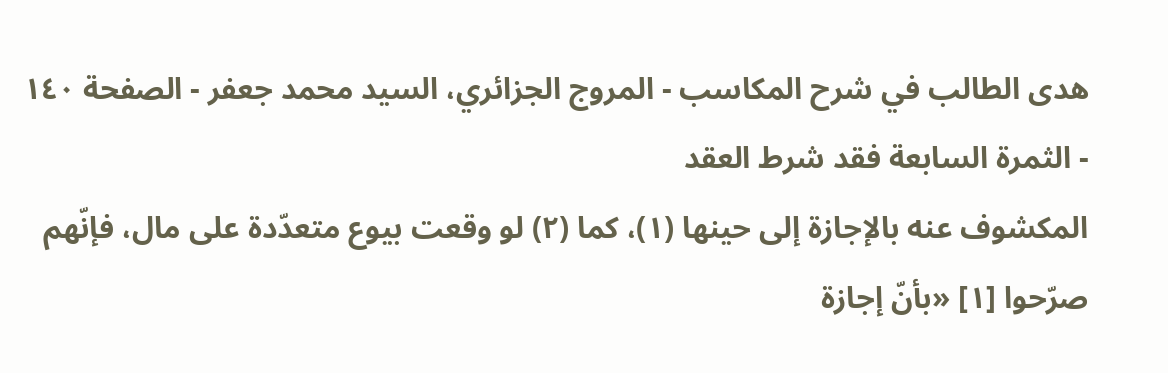هدى الطالب في شرح المكاسب - المروج الجزائري، السيد محمد جعفر - الصفحة ١٤٠ - الثمرة السابعة فقد شرط العقد
المكشوف عنه بالإجازة إلى حينها (١)، كما (٢) لو وقعت بيوع متعدّدة على مال، فإنّهم صرّحوا [١] «بأنّ إجازة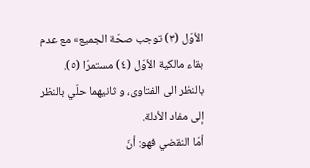الأوّل (٣) توجب صحّة الجميع» مع عدم بقاء مالكية الأوّل (٤) مستمرّا (٥).
بالنظر الى الفتاوى، و ثانيهما حلّي بالنظر إلى مفاد الأدلة.
أمّا النقضي فهو: أنّ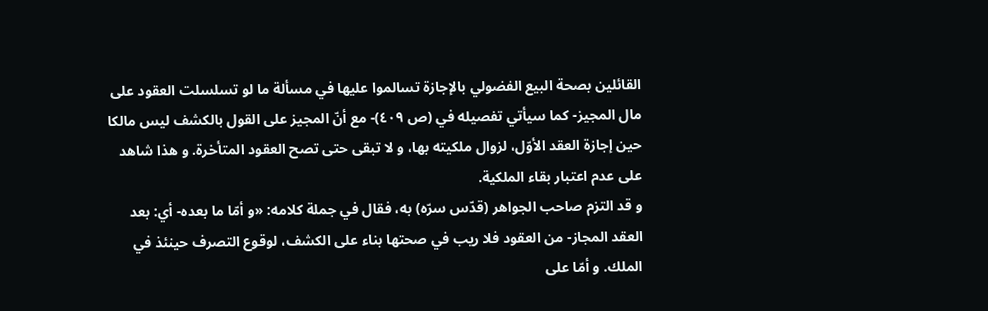القائلين بصحة البيع الفضولي بالإجازة تسالموا عليها في مسألة ما لو تسلسلت العقود على مال المجيز- كما سيأتي تفصيله في (ص ٤٠٩)- مع أنّ المجيز على القول بالكشف ليس مالكا حين إجازة العقد الأوّل، لزوال ملكيته بها، و لا تبقى حتى تصح العقود المتأخرة. و هذا شاهد على عدم اعتبار بقاء الملكية.
و قد التزم صاحب الجواهر (قدّس سرّه) به، فقال في جملة كلامه: «و أمّا ما بعده- أي: بعد العقد المجاز- من العقود فلا ريب في صحتها بناء على الكشف، لوقوع التصرف حينئذ في الملك. و أمّا على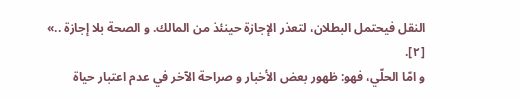النقل فيحتمل البطلان، لتعذر الإجازة حينئذ من المالك. و الصحة بلا إجازة ..» [٢].
و امّا الحلّي، فهو: ظهور بعض الأخبار و صراحة الآخر في عدم اعتبار حياة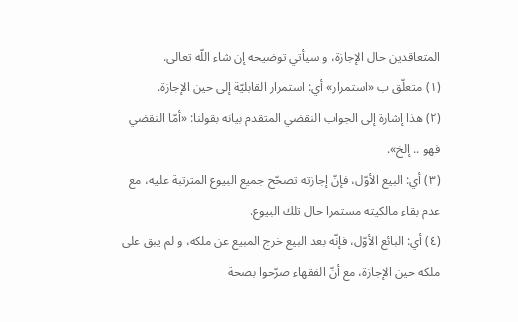المتعاقدين حال الإجازة، و سيأتي توضيحه إن شاء اللّه تعالى.
(١) متعلّق ب «استمرار» أي: استمرار القابليّة إلى حين الإجازة.
(٢) هذا إشارة إلى الجواب النقضي المتقدم بيانه بقولنا: «أمّا النقضي فهو .. إلخ».
(٣) أي: البيع الأوّل، فإنّ إجازته تصحّح جميع البيوع المترتبة عليه، مع عدم بقاء مالكيته مستمرا حال تلك البيوع.
(٤) أي: البائع الأوّل، فإنّه بعد البيع خرج المبيع عن ملكه، و لم يبق على ملكه حين الإجازة، مع أنّ الفقهاء صرّحوا بصحة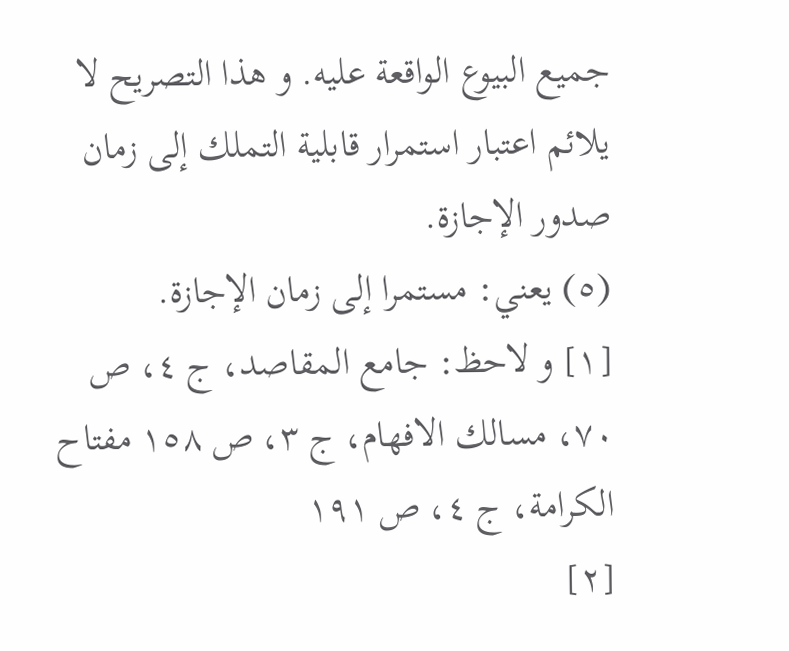جميع البيوع الواقعة عليه. و هذا التصريح لا يلائم اعتبار استمرار قابلية التملك إلى زمان صدور الإجازة.
(٥) يعني: مستمرا إلى زمان الإجازة.
[١] و لاحظ: جامع المقاصد، ج ٤، ص ٧٠، مسالك الافهام، ج ٣، ص ١٥٨ مفتاح الكرامة، ج ٤، ص ١٩١
[٢]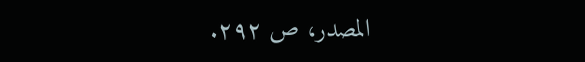المصدر، ص ٢٩٢.